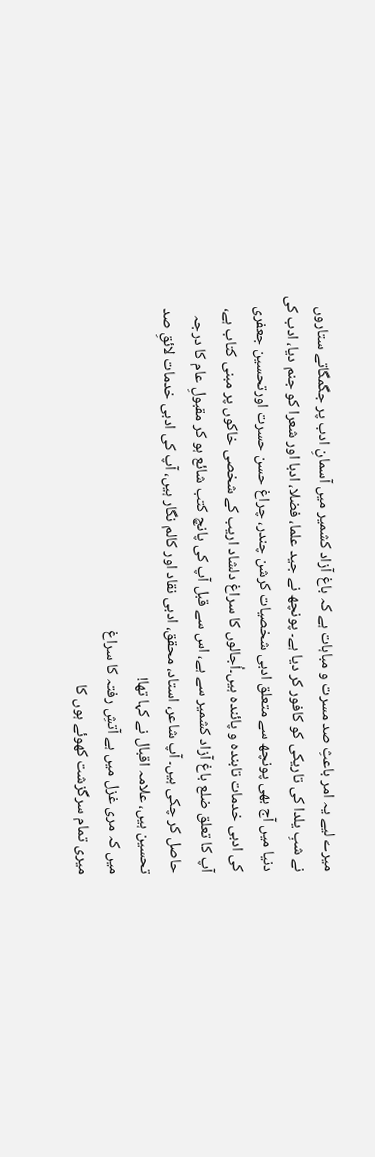میرے لیے یہ امر باعثِ صد مسرت و مباہات ہے کہ باغ آزاد کشمیر میں آسمانِ ادب پر جگمگاتے ستاروں نے شبِ یلدا کی تاریکی کو کافور کر دیا ہے۔ پونچھ نے جید علما، فضلا، ادبا اور شعرا کو جنم دیا، ادب کی دنیا میں آج بھی پونچھ سے متعلق ادبی شخصیات کرشن چندر، چراغ حسن حسرت اورتحسین جعفری کی ادبی خدمات تابندہ و پائندہ ہیں۔اُجالوں کا سراغ دلشاد اریب کے شخصی خاکوں پر مبنی کتاب ہے، آپ کا تعلق ضلع باغ آزاد کشمیر سے ہے، اس سے قبل آپ کی پانچ کتب شائع ہو کر مقبولِ عام کا درجہ حاصل کر چکی ہیں۔ آپ شاعر، استاد، محقق، ادبی نقاد اور کالم نگار ہیں، آپ کی ادبی خدمات لائقِ صد تحسین ہیں، علامہ اقبال نے کہا تھا!
میں کہ مری غزل میں ہے آتشِ رفتہ کا سراغ
میری تمام سرگزشت کھوئے ہوں کا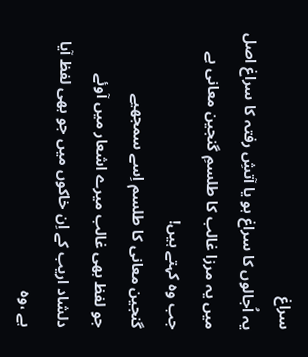سراغ
یہ اُجالوں کا سراغ ہو یا آتشِ رفتہ کا سراغ اصل میں یہ مرزا غالب کا طلسمِ گنجین معانی ہے جب وہ کہتے ہیں!
گنجین معانی کا طلسم اِسے سمجھیے
جو لفظ بھی غالب میرے اشعار میں آوئے
دلشاد اریب کے اِن خاکوں میں جو بھی لفظ آیا ہے ،وہ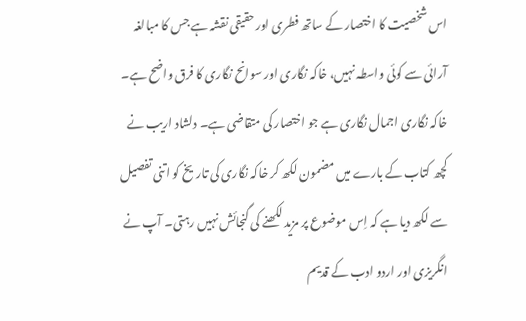اس شخصیت کا اختصار کے ساتھ فطری اور حقیقی نقشہ ہے جس کا مبالغہ آرائی سے کوئی واسطہ نہیں، خاکہ نگاری اور سوانح نگاری کا فرق واضح ہے۔ خاکہ نگاری اجمال نگاری ہے جو اختصار کی متقاضی ہے۔ دلشاد اریب نے کچھ کتاب کے بارے میں مضمون لکھ کر خاکہ نگاری کی تاریخ کو اتنی تفصیل سے لکھ دیا ہے کہ اِس موضوع پر مزید لکھنے کی گنجائش نہیں رہتی۔ آپ نے انگریزی اور اردو ادب کے قدیم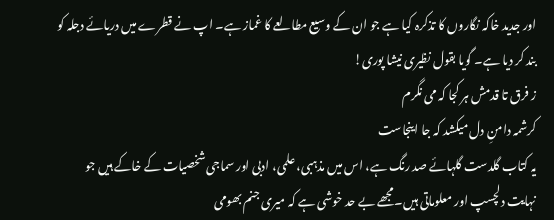اور جدید خاکہ نگاروں کا تذکرہ کیا ہے جو ان کے وسیع مطالعے کا غماز ہے۔ اپ نے قطرے میں دریائے دجلہ کو بند کر دیا ہے۔ گویا بقول نظیری نیشا پوری!
ز فرق تا قدمش ہر کجا کہ می نگرم
کرشمہ دامنِ دل میکشد کہ جا اینجاست
یہ کتاب گلدست گلہائے صد رنگ ہے، اس میں مذہبی، علمی، ادبی اور سماجی شخصیات کے خاکے ہیں جو نہایت دلچسپ اور معلوماتی ہیں۔مجھے بے حد خوشی ہے کہ میری جنم بھومی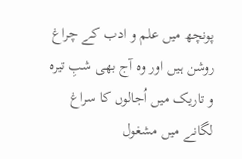پونچھ میں علم و ادب کے چراغ روشن ہیں اور وہ آج بھی شبِ تیرہ و تاریک میں اُجالوں کا سراغ لگانے میں مشغول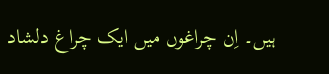ہیں۔ اِن چراغوں میں ایک چراغ دلشاد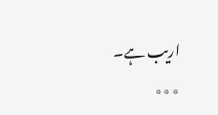اریب ہے۔
٭٭٭